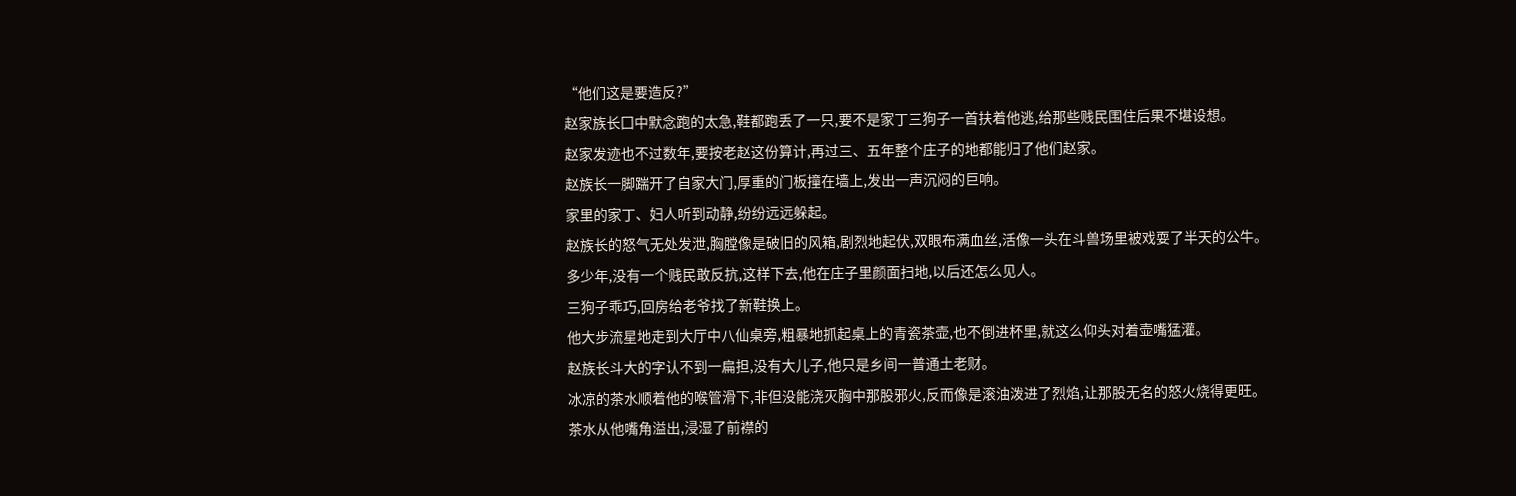“他们这是要造反?”
赵家族长囗中默念跑的太急,鞋都跑丢了一只,要不是家丁三狗子一首扶着他逃,给那些贱民围住后果不堪设想。
赵家发迹也不过数年,要按老赵这份算计,再过三、五年整个庄子的地都能归了他们赵家。
赵族长一脚踹开了自家大门,厚重的门板撞在墙上,发出一声沉闷的巨响。
家里的家丁、妇人听到动静,纷纷远远躲起。
赵族长的怒气无处发泄,胸膛像是破旧的风箱,剧烈地起伏,双眼布满血丝,活像一头在斗兽场里被戏耍了半天的公牛。
多少年,没有一个贱民敢反抗,这样下去,他在庄子里颜面扫地,以后还怎么见人。
三狗子乖巧,回房给老爷找了新鞋换上。
他大步流星地走到大厅中八仙桌旁,粗暴地抓起桌上的青瓷茶壶,也不倒进杯里,就这么仰头对着壶嘴猛灌。
赵族长斗大的字认不到一扁担,没有大儿子,他只是乡间一普通土老财。
冰凉的茶水顺着他的喉管滑下,非但没能浇灭胸中那股邪火,反而像是滚油泼进了烈焰,让那股无名的怒火烧得更旺。
茶水从他嘴角溢出,浸湿了前襟的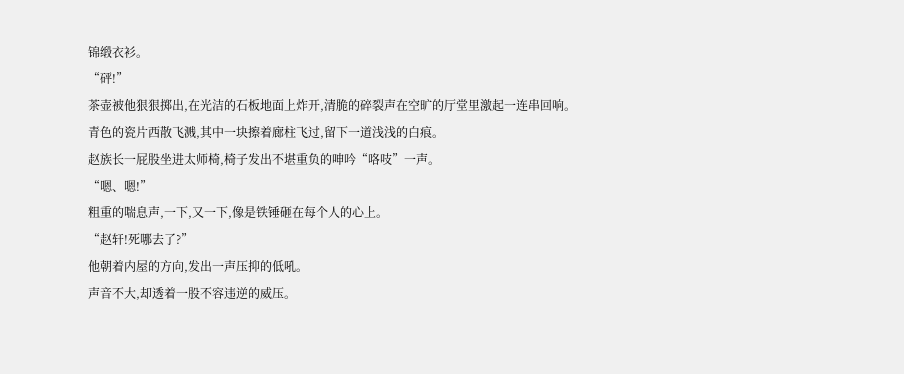锦缎衣衫。
“砰!”
茶壶被他狠狠掷出,在光洁的石板地面上炸开,清脆的碎裂声在空旷的厅堂里激起一连串回响。
青色的瓷片西散飞溅,其中一块擦着廊柱飞过,留下一道浅浅的白痕。
赵族长一屁股坐进太师椅,椅子发出不堪重负的呻吟“咯吱”一声。
“嗯、嗯!”
粗重的喘息声,一下,又一下,像是铁锤砸在每个人的心上。
“赵轩!死哪去了?”
他朝着内屋的方向,发出一声压抑的低吼。
声音不大,却透着一股不容违逆的威压。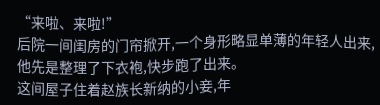“来啦、来啦!”
后院一间闺房的门帘掀开,一个身形略显单薄的年轻人出来,他先是整理了下衣袍,快步跑了出来。
这间屋子住着赵族长新纳的小妾,年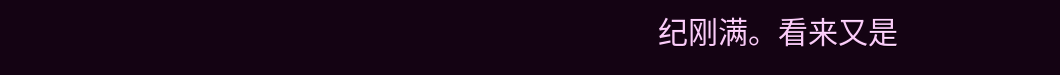纪刚满。看来又是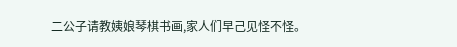二公子请教姨娘琴棋书画,家人们早己见怪不怪。